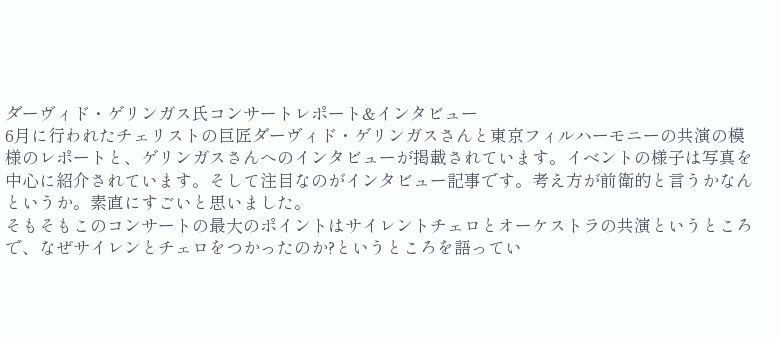ダーヴィド・ゲリンガス氏コンサートレポート&インタビュー
6月に行われたチェリストの巨匠ダーヴィド・ゲリンガスさんと東京フィルハーモニーの共演の模様のレポートと、ゲリンガスさんへのインタビューが掲載されています。イベントの様子は写真を中心に紹介されています。そして注目なのがインタビュー記事です。考え方が前衛的と言うかなんというか。素直にすごいと思いました。
そもそもこのコンサートの最大のポイントはサイレントチェロとオーケストラの共演というところで、なぜサイレンとチェロをつかったのか?というところを語ってい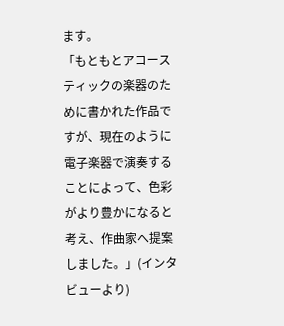ます。
「もともとアコースティックの楽器のために書かれた作品ですが、現在のように電子楽器で演奏することによって、色彩がより豊かになると考え、作曲家へ提案しました。」(インタビューより)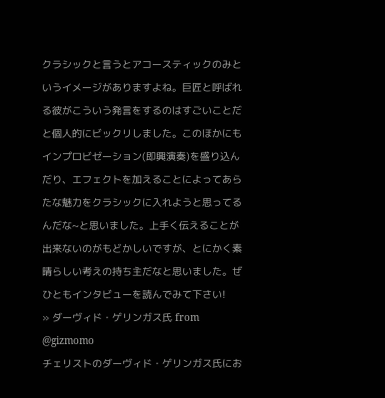クラシックと言うとアコースティックのみというイメージがありますよね。巨匠と呼ばれる彼がこういう発言をするのはすごいことだと個人的にビックリしました。このほかにもインプロビゼーション(即興演奏)を盛り込んだり、エフェクトを加えることによってあらたな魅力をクラシックに入れようと思ってるんだな~と思いました。上手く伝えることが出来ないのがもどかしいですが、とにかく素晴らしい考えの持ち主だなと思いました。ぜひともインタビューを読んでみて下さい!
» ダーヴィド・ゲリンガス氏 from @gizmomo
チェリストのダーヴィド・ゲリンガス氏にお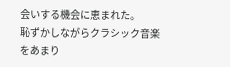会いする機会に恵まれた。
恥ずかしながらクラシック音楽をあまり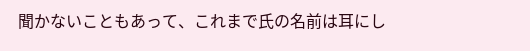聞かないこともあって、これまで氏の名前は耳にし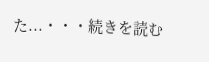た...・・・続きを読む